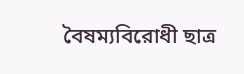বৈষম্যবিরোধী ছাত্র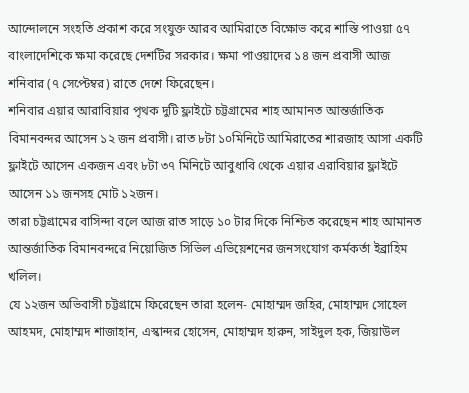আন্দোলনে সংহতি প্রকাশ করে সংযুক্ত আরব আমিরাতে বিক্ষোভ করে শাস্তি পাওয়া ৫৭ বাংলাদেশিকে ক্ষমা করেছে দেশটির সরকার। ক্ষমা পাওয়াদের ১৪ জন প্রবাসী আজ শনিবার (৭ সেপ্টেম্বর) রাতে দেশে ফিরেছেন।
শনিবার এয়ার আরাবিয়ার পৃথক দুটি ফ্লাইটে চট্টগ্রামের শাহ আমানত আন্তর্জাতিক বিমানবন্দর আসেন ১২ জন প্রবাসী। রাত ৮টা ১০মিনিটে আমিরাতের শারজাহ আসা একটি ফ্লাইটে আসেন একজন এবং ৮টা ৩৭ মিনিটে আবুধাবি থেকে এয়ার এরাবিয়ার ফ্লাইটে আসেন ১১ জনসহ মোট ১২জন।
তারা চট্টগ্রামের বাসিন্দা বলে আজ রাত সাড়ে ১০ টার দিকে নিশ্চিত করেছেন শাহ আমানত আন্তর্জাতিক বিমানবন্দরে নিয়োজিত সিভিল এভিয়েশনের জনসংযোগ কর্মকর্তা ইব্রাহিম খলিল।
যে ১২জন অভিবাসী চট্টগ্রামে ফিরেছেন তারা হলেন- মোহাম্মদ জহির, মোহাম্মদ সোহেল আহমদ, মোহাম্মদ শাজাহান, এস্কান্দর হোসেন, মোহাম্মদ হারুন, সাইদুল হক, জিয়াউল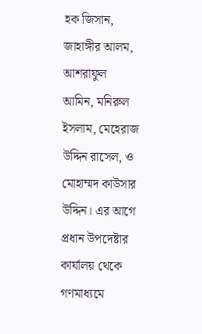হক জিসান, জাহাঙ্গীর আলম, আশরাফুল আমিন, মনিরুল ইসলাম, মেহেরাজ উদ্দিন রাসেল, ও মোহাম্মদ কাউসার উদ্দিন। এর আগে প্রধান উপদেষ্টার কার্যালয় থেকে গণমাধ্যমে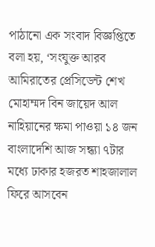পাঠানো এক সংবাদ বিজ্ঞপ্তিতে বলা হয়, ‘সংযুক্ত আরব আমিরাতের প্রেসিডেন্ট শেখ মোহাম্মদ বিন জায়েদ আল নাহিয়ানের ক্ষমা পাওয়া ১৪ জন বাংলাদেশি আজ সন্ধ্যা ৭টার মধ্যে ঢাকার হজরত শাহজালাল ফিরে আসবেন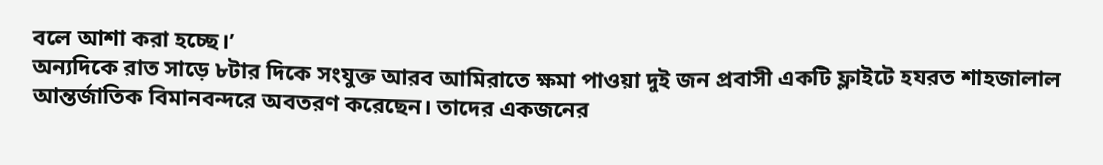বলে আশা করা হচ্ছে।’
অন্যদিকে রাত সাড়ে ৮টার দিকে সংযুক্ত আরব আমিরাতে ক্ষমা পাওয়া দুই জন প্রবাসী একটি ফ্লাইটে হযরত শাহজালাল আন্তর্জাতিক বিমানবন্দরে অবতরণ করেছেন। তাদের একজনের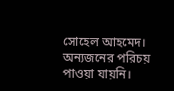সোহেল আহমেদ। অন্যজনের পরিচয় পাওয়া যায়নি।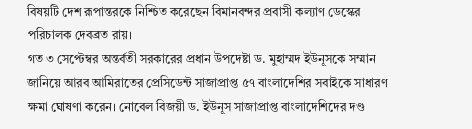বিষয়টি দেশ রূপান্তরকে নিশ্চিত করেছেন বিমানবন্দর প্রবাসী কল্যাণ ডেস্কের পরিচালক দেবব্রত রায়।
গত ৩ সেপ্টেম্বর অন্তর্বতী সরকারের প্রধান উপদেষ্টা ড. মুহাম্মদ ইউনূসকে সম্মান জানিয়ে আরব আমিরাতের প্রেসিডেন্ট সাজাপ্রাপ্ত ৫৭ বাংলাদেশির সবাইকে সাধারণ ক্ষমা ঘোষণা করেন। নোবেল বিজয়ী ড. ইউনূস সাজাপ্রাপ্ত বাংলাদেশিদের দণ্ড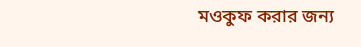মওকুফ করার জন্য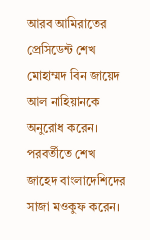আরব আমিরাতের প্রেসিডেন্ট শেখ মোহাম্মদ বিন জায়েদ আল নাহিয়ানকে অনুরোধ করেন। পরবর্তীতে শেখ জাহেদ বাংলাদেশিদের সাজা মওকুফ করেন।